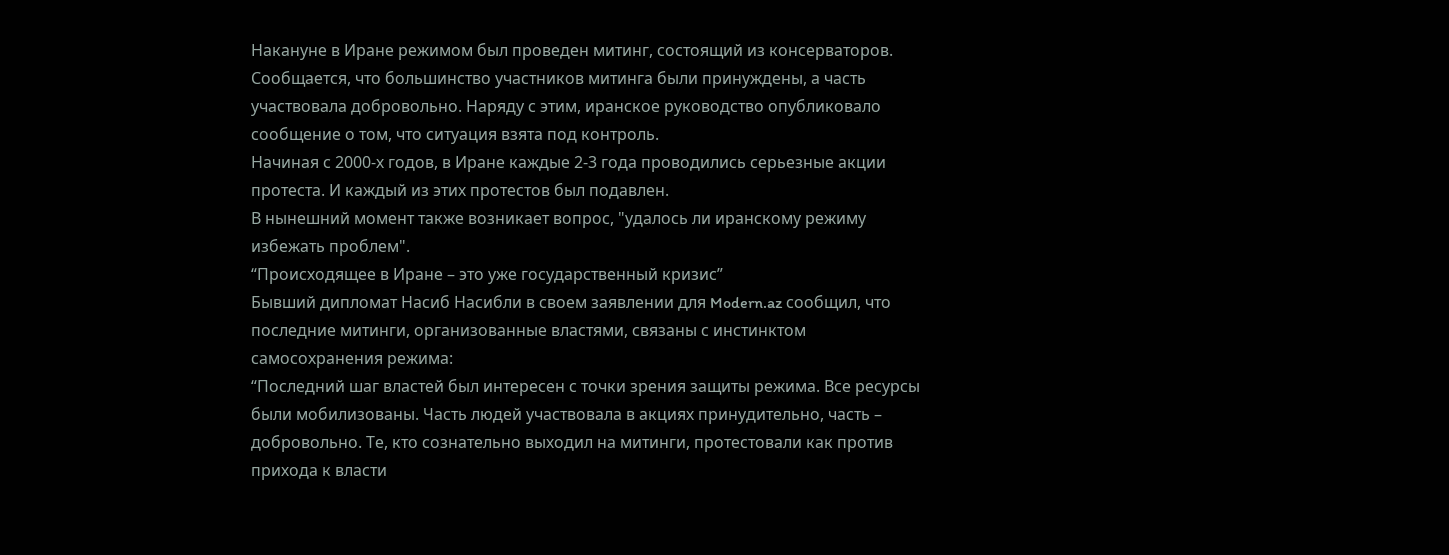Накануне в Иране режимом был проведен митинг, состоящий из консерваторов. Сообщается, что большинство участников митинга были принуждены, а часть участвовала добровольно. Наряду с этим, иранское руководство опубликовало сообщение о том, что ситуация взята под контроль.
Начиная с 2000-х годов, в Иране каждые 2-3 года проводились серьезные акции протеста. И каждый из этих протестов был подавлен.
В нынешний момент также возникает вопрос, "удалось ли иранскому режиму избежать проблем".
“Происходящее в Иране – это уже государственный кризис”
Бывший дипломат Насиб Насибли в своем заявлении для Modern.az сообщил, что последние митинги, организованные властями, связаны с инстинктом самосохранения режима:
“Последний шаг властей был интересен с точки зрения защиты режима. Все ресурсы были мобилизованы. Часть людей участвовала в акциях принудительно, часть – добровольно. Те, кто сознательно выходил на митинги, протестовали как против прихода к власти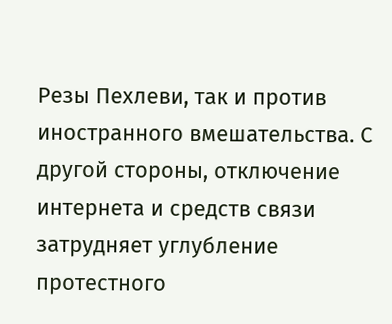Резы Пехлеви, так и против иностранного вмешательства. С другой стороны, отключение интернета и средств связи затрудняет углубление протестного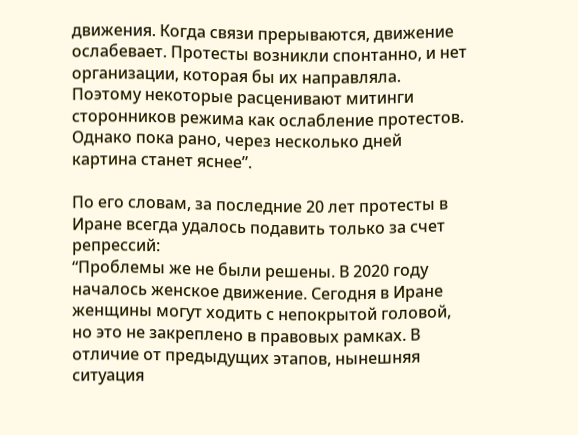движения. Когда связи прерываются, движение ослабевает. Протесты возникли спонтанно, и нет организации, которая бы их направляла. Поэтому некоторые расценивают митинги сторонников режима как ослабление протестов. Однако пока рано, через несколько дней картина станет яснее”.

По его словам, за последние 20 лет протесты в Иране всегда удалось подавить только за счет репрессий:
“Проблемы же не были решены. В 2020 году началось женское движение. Сегодня в Иране женщины могут ходить с непокрытой головой, но это не закреплено в правовых рамках. В отличие от предыдущих этапов, нынешняя ситуация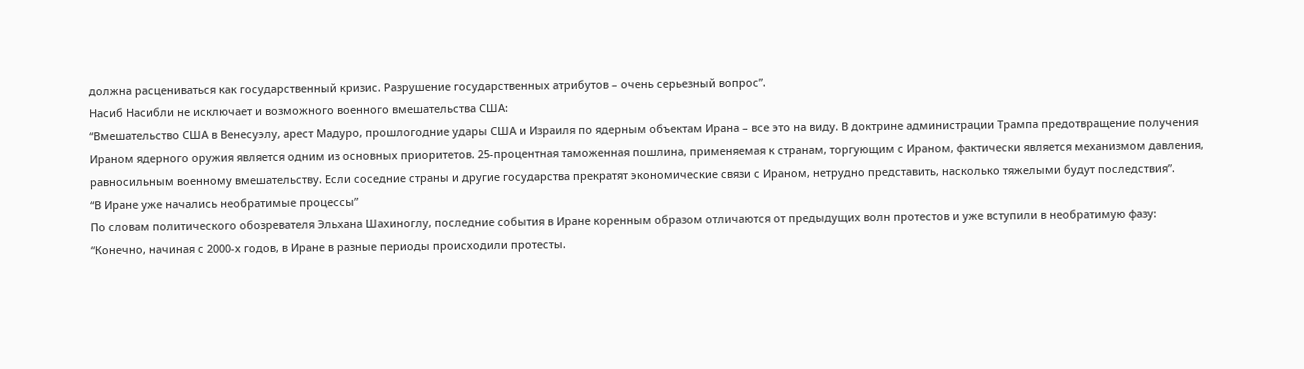должна расцениваться как государственный кризис. Разрушение государственных атрибутов – очень серьезный вопрос”.
Насиб Насибли не исключает и возможного военного вмешательства США:
“Вмешательство США в Венесуэлу, арест Мадуро, прошлогодние удары США и Израиля по ядерным объектам Ирана – все это на виду. В доктрине администрации Трампа предотвращение получения Ираном ядерного оружия является одним из основных приоритетов. 25-процентная таможенная пошлина, применяемая к странам, торгующим с Ираном, фактически является механизмом давления, равносильным военному вмешательству. Если соседние страны и другие государства прекратят экономические связи с Ираном, нетрудно представить, насколько тяжелыми будут последствия”.
“В Иране уже начались необратимые процессы”
По словам политического обозревателя Эльхана Шахиноглу, последние события в Иране коренным образом отличаются от предыдущих волн протестов и уже вступили в необратимую фазу:
“Конечно, начиная с 2000-х годов, в Иране в разные периоды происходили протесты.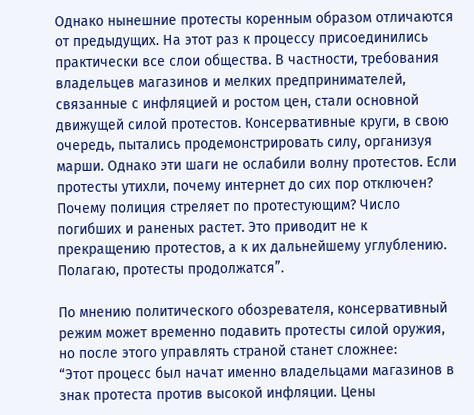Однако нынешние протесты коренным образом отличаются от предыдущих. На этот раз к процессу присоединились практически все слои общества. В частности, требования владельцев магазинов и мелких предпринимателей, связанные с инфляцией и ростом цен, стали основной движущей силой протестов. Консервативные круги, в свою очередь, пытались продемонстрировать силу, организуя марши. Однако эти шаги не ослабили волну протестов. Если протесты утихли, почему интернет до сих пор отключен? Почему полиция стреляет по протестующим? Число погибших и раненых растет. Это приводит не к прекращению протестов, а к их дальнейшему углублению. Полагаю, протесты продолжатся”.

По мнению политического обозревателя, консервативный режим может временно подавить протесты силой оружия, но после этого управлять страной станет сложнее:
“Этот процесс был начат именно владельцами магазинов в знак протеста против высокой инфляции. Цены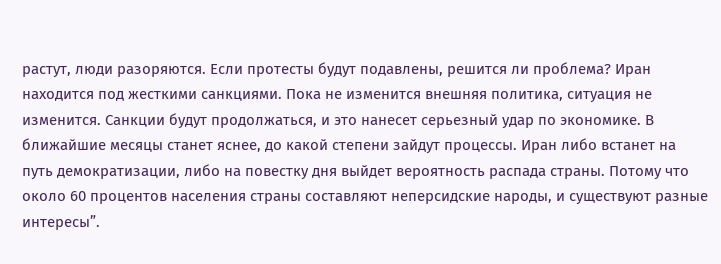растут, люди разоряются. Если протесты будут подавлены, решится ли проблема? Иран находится под жесткими санкциями. Пока не изменится внешняя политика, ситуация не изменится. Санкции будут продолжаться, и это нанесет серьезный удар по экономике. В ближайшие месяцы станет яснее, до какой степени зайдут процессы. Иран либо встанет на путь демократизации, либо на повестку дня выйдет вероятность распада страны. Потому что около 60 процентов населения страны составляют неперсидские народы, и существуют разные интересы”.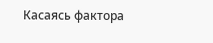Касаясь фактора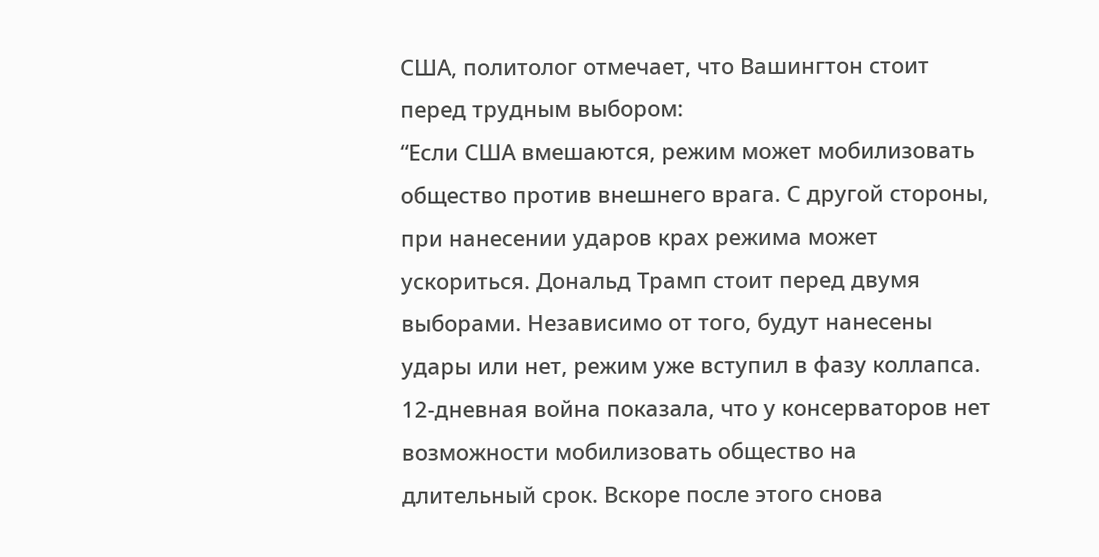США, политолог отмечает, что Вашингтон стоит перед трудным выбором:
“Если США вмешаются, режим может мобилизовать общество против внешнего врага. С другой стороны, при нанесении ударов крах режима может ускориться. Дональд Трамп стоит перед двумя выборами. Независимо от того, будут нанесены удары или нет, режим уже вступил в фазу коллапса. 12-дневная война показала, что у консерваторов нет возможности мобилизовать общество на длительный срок. Вскоре после этого снова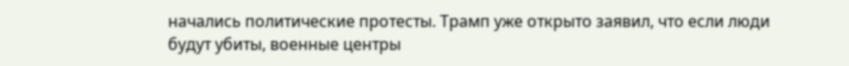начались политические протесты. Трамп уже открыто заявил, что если люди будут убиты, военные центры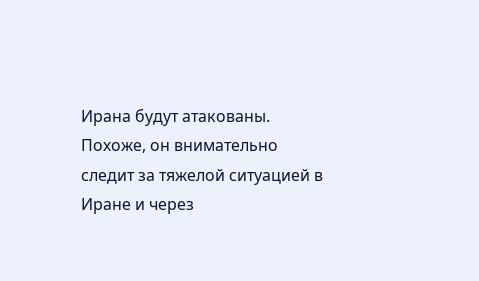Ирана будут атакованы. Похоже, он внимательно следит за тяжелой ситуацией в Иране и через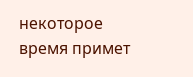некоторое время примет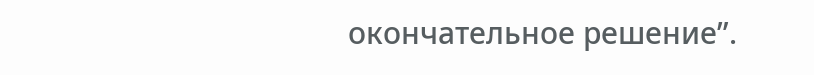окончательное решение”.